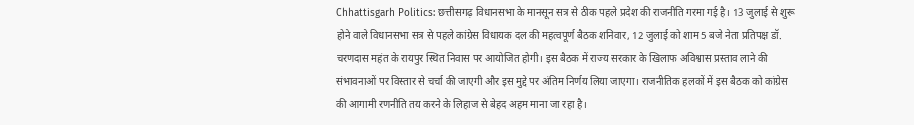Chhattisgarh Politics: छत्तीसगढ़ विधानसभा के मानसून सत्र से ठीक पहले प्रदेश की राजनीति गरमा गई है। 13 जुलाई से शुरू होने वाले विधानसभा सत्र से पहले कांग्रेस विधायक दल की महत्वपूर्ण बैठक शनिवार, 12 जुलाई को शाम 5 बजे नेता प्रतिपक्ष डॉ. चरणदास महंत के रायपुर स्थित निवास पर आयोजित होगी। इस बैठक में राज्य सरकार के खिलाफ अविश्वास प्रस्ताव लाने की संभावनाओं पर विस्तार से चर्चा की जाएगी और इस मुद्दे पर अंतिम निर्णय लिया जाएगा। राजनीतिक हलकों में इस बैठक को कांग्रेस की आगामी रणनीति तय करने के लिहाज से बेहद अहम माना जा रहा है।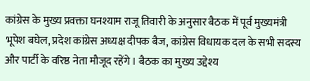कांग्रेस के मुख्य प्रवक्ता घनश्याम राजू तिवारी के अनुसार बैठक में पूर्व मुख्यमंत्री भूपेश बघेल, प्रदेश कांग्रेस अध्यक्ष दीपक बैज, कांग्रेस विधायक दल के सभी सदस्य और पार्टी के वरिष्ठ नेता मौजूद रहेंगे। बैठक का मुख्य उद्देश्य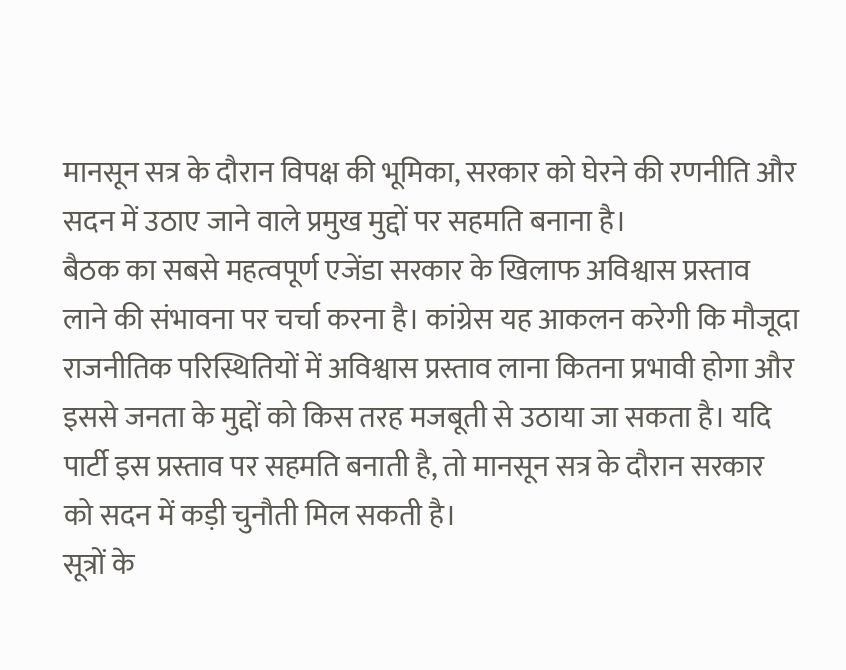मानसून सत्र के दौरान विपक्ष की भूमिका, सरकार को घेरने की रणनीति और सदन में उठाए जाने वाले प्रमुख मुद्दों पर सहमति बनाना है।
बैठक का सबसे महत्वपूर्ण एजेंडा सरकार के खिलाफ अविश्वास प्रस्ताव लाने की संभावना पर चर्चा करना है। कांग्रेस यह आकलन करेगी कि मौजूदा राजनीतिक परिस्थितियों में अविश्वास प्रस्ताव लाना कितना प्रभावी होगा और इससे जनता के मुद्दों को किस तरह मजबूती से उठाया जा सकता है। यदि पार्टी इस प्रस्ताव पर सहमति बनाती है, तो मानसून सत्र के दौरान सरकार को सदन में कड़ी चुनौती मिल सकती है।
सूत्रों के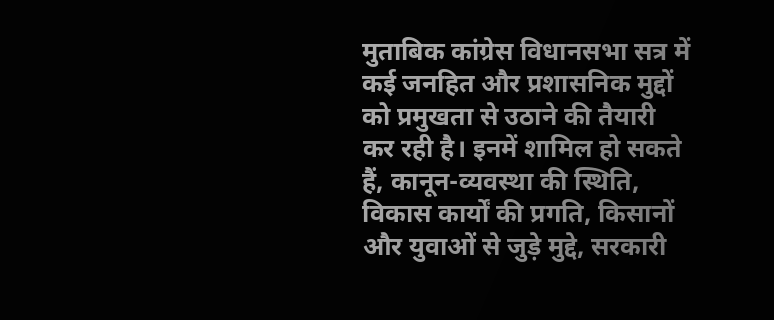मुताबिक कांग्रेस विधानसभा सत्र में कई जनहित और प्रशासनिक मुद्दों को प्रमुखता से उठाने की तैयारी कर रही है। इनमें शामिल हो सकते हैं, कानून-व्यवस्था की स्थिति, विकास कार्यों की प्रगति, किसानों और युवाओं से जुड़े मुद्दे, सरकारी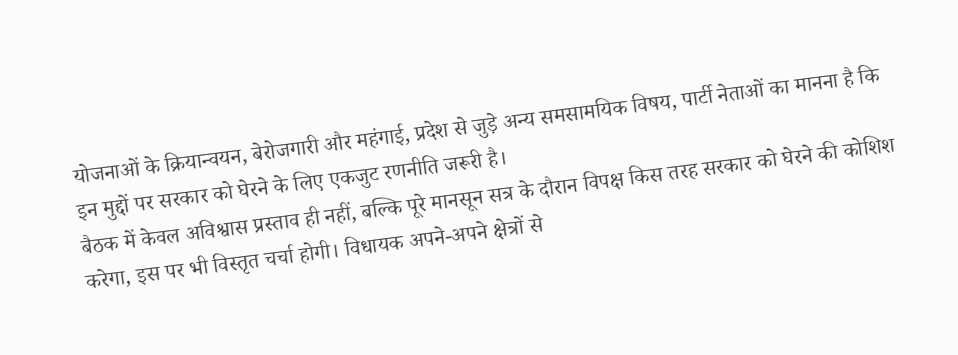योजनाओं के क्रियान्वयन, बेरोजगारी और महंगाई, प्रदेश से जुड़े अन्य समसामयिक विषय, पार्टी नेताओं का मानना है कि इन मुद्दों पर सरकार को घेरने के लिए एकजुट रणनीति जरूरी है।
बैठक में केवल अविश्वास प्रस्ताव ही नहीं, बल्कि पूरे मानसून सत्र के दौरान विपक्ष किस तरह सरकार को घेरने की कोशिश करेगा, इस पर भी विस्तृत चर्चा होगी। विधायक अपने-अपने क्षेत्रों से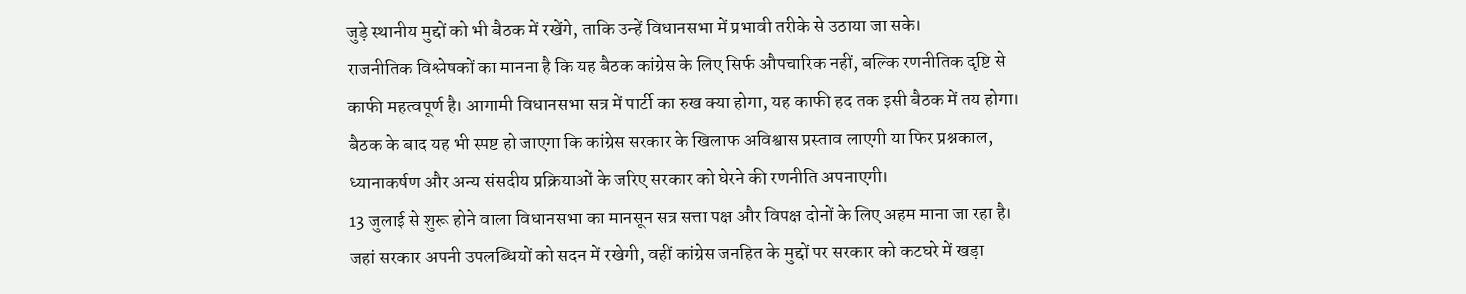जुड़े स्थानीय मुद्दों को भी बैठक में रखेंगे, ताकि उन्हें विधानसभा में प्रभावी तरीके से उठाया जा सके।
राजनीतिक विश्लेषकों का मानना है कि यह बैठक कांग्रेस के लिए सिर्फ औपचारिक नहीं, बल्कि रणनीतिक दृष्टि से काफी महत्वपूर्ण है। आगामी विधानसभा सत्र में पार्टी का रुख क्या होगा, यह काफी हद तक इसी बैठक में तय होगा। बैठक के बाद यह भी स्पष्ट हो जाएगा कि कांग्रेस सरकार के खिलाफ अविश्वास प्रस्ताव लाएगी या फिर प्रश्नकाल, ध्यानाकर्षण और अन्य संसदीय प्रक्रियाओं के जरिए सरकार को घेरने की रणनीति अपनाएगी।
13 जुलाई से शुरू होने वाला विधानसभा का मानसून सत्र सत्ता पक्ष और विपक्ष दोनों के लिए अहम माना जा रहा है। जहां सरकार अपनी उपलब्धियों को सदन में रखेगी, वहीं कांग्रेस जनहित के मुद्दों पर सरकार को कटघरे में खड़ा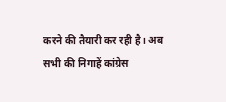करने की तैयारी कर रही है। अब सभी की निगाहें कांग्रेस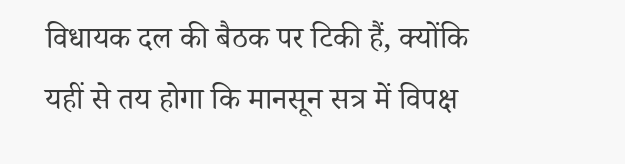विधायक दल की बैठक पर टिकी हैं, क्योंकि यहीं से तय होगा कि मानसून सत्र में विपक्ष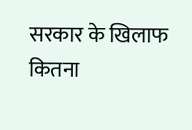सरकार के खिलाफ कितना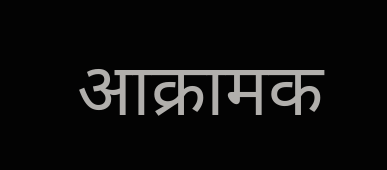आक्रामक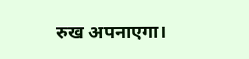रुख अपनाएगा।